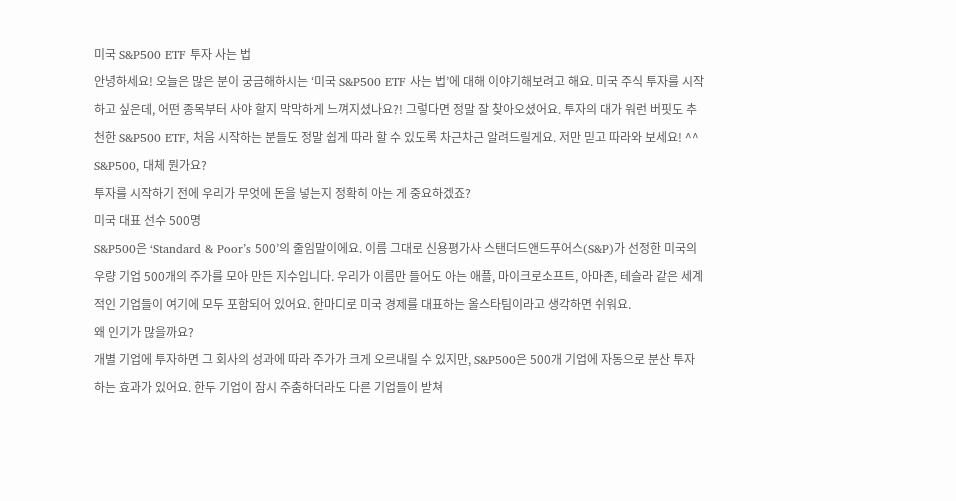미국 S&P500 ETF 투자 사는 법
안녕하세요! 오늘은 많은 분이 궁금해하시는 ‘미국 S&P500 ETF 사는 법’에 대해 이야기해보려고 해요. 미국 주식 투자를 시작하고 싶은데, 어떤 종목부터 사야 할지 막막하게 느껴지셨나요?! 그렇다면 정말 잘 찾아오셨어요. 투자의 대가 워런 버핏도 추천한 S&P500 ETF, 처음 시작하는 분들도 정말 쉽게 따라 할 수 있도록 차근차근 알려드릴게요. 저만 믿고 따라와 보세요! ^^
S&P500, 대체 뭔가요?
투자를 시작하기 전에 우리가 무엇에 돈을 넣는지 정확히 아는 게 중요하겠죠?
미국 대표 선수 500명
S&P500은 ‘Standard & Poor’s 500’의 줄임말이에요. 이름 그대로 신용평가사 스탠더드앤드푸어스(S&P)가 선정한 미국의 우량 기업 500개의 주가를 모아 만든 지수입니다. 우리가 이름만 들어도 아는 애플, 마이크로소프트, 아마존, 테슬라 같은 세계적인 기업들이 여기에 모두 포함되어 있어요. 한마디로 미국 경제를 대표하는 올스타팀이라고 생각하면 쉬워요.
왜 인기가 많을까요?
개별 기업에 투자하면 그 회사의 성과에 따라 주가가 크게 오르내릴 수 있지만, S&P500은 500개 기업에 자동으로 분산 투자하는 효과가 있어요. 한두 기업이 잠시 주춤하더라도 다른 기업들이 받쳐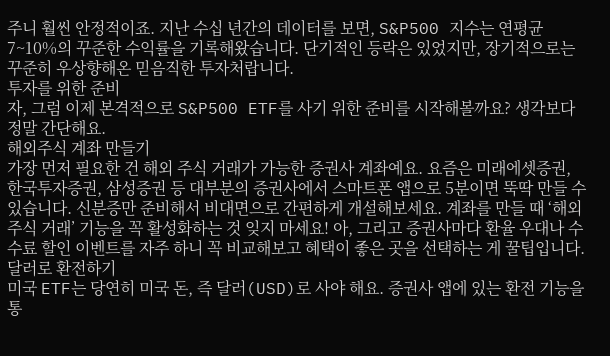주니 훨씬 안정적이죠. 지난 수십 년간의 데이터를 보면, S&P500 지수는 연평균 7~10%의 꾸준한 수익률을 기록해왔습니다. 단기적인 등락은 있었지만, 장기적으로는 꾸준히 우상향해온 믿음직한 투자처랍니다.
투자를 위한 준비
자, 그럼 이제 본격적으로 S&P500 ETF를 사기 위한 준비를 시작해볼까요? 생각보다 정말 간단해요.
해외주식 계좌 만들기
가장 먼저 필요한 건 해외 주식 거래가 가능한 증권사 계좌예요. 요즘은 미래에셋증권, 한국투자증권, 삼성증권 등 대부분의 증권사에서 스마트폰 앱으로 5분이면 뚝딱 만들 수 있습니다. 신분증만 준비해서 비대면으로 간편하게 개설해보세요. 계좌를 만들 때 ‘해외 주식 거래’ 기능을 꼭 활성화하는 것 잊지 마세요! 아, 그리고 증권사마다 환율 우대나 수수료 할인 이벤트를 자주 하니 꼭 비교해보고 혜택이 좋은 곳을 선택하는 게 꿀팁입니다.
달러로 환전하기
미국 ETF는 당연히 미국 돈, 즉 달러(USD)로 사야 해요. 증권사 앱에 있는 환전 기능을 통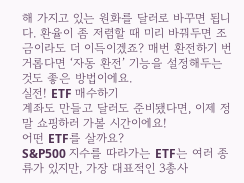해 가지고 있는 원화를 달러로 바꾸면 됩니다. 환율이 좀 저렴할 때 미리 바꿔두면 조금이라도 더 이득이겠죠? 매번 환전하기 번거롭다면 ‘자동 환전’ 기능을 설정해두는 것도 좋은 방법이에요.
실전! ETF 매수하기
계좌도 만들고 달러도 준비됐다면, 이제 정말 쇼핑하러 가볼 시간이에요!
어떤 ETF를 살까요?
S&P500 지수를 따라가는 ETF는 여러 종류가 있지만, 가장 대표적인 3총사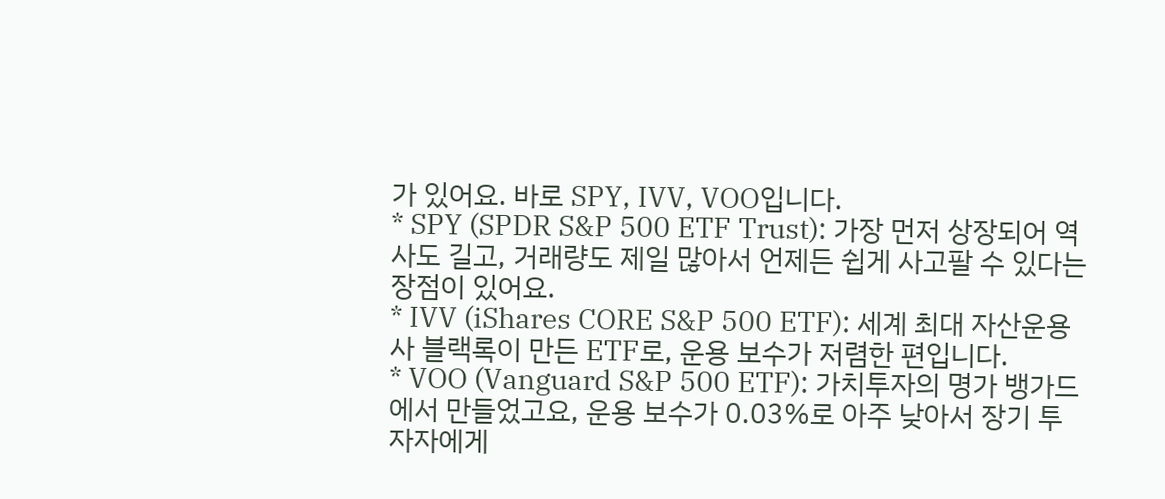가 있어요. 바로 SPY, IVV, VOO입니다.
* SPY (SPDR S&P 500 ETF Trust): 가장 먼저 상장되어 역사도 길고, 거래량도 제일 많아서 언제든 쉽게 사고팔 수 있다는 장점이 있어요.
* IVV (iShares CORE S&P 500 ETF): 세계 최대 자산운용사 블랙록이 만든 ETF로, 운용 보수가 저렴한 편입니다.
* VOO (Vanguard S&P 500 ETF): 가치투자의 명가 뱅가드에서 만들었고요, 운용 보수가 0.03%로 아주 낮아서 장기 투자자에게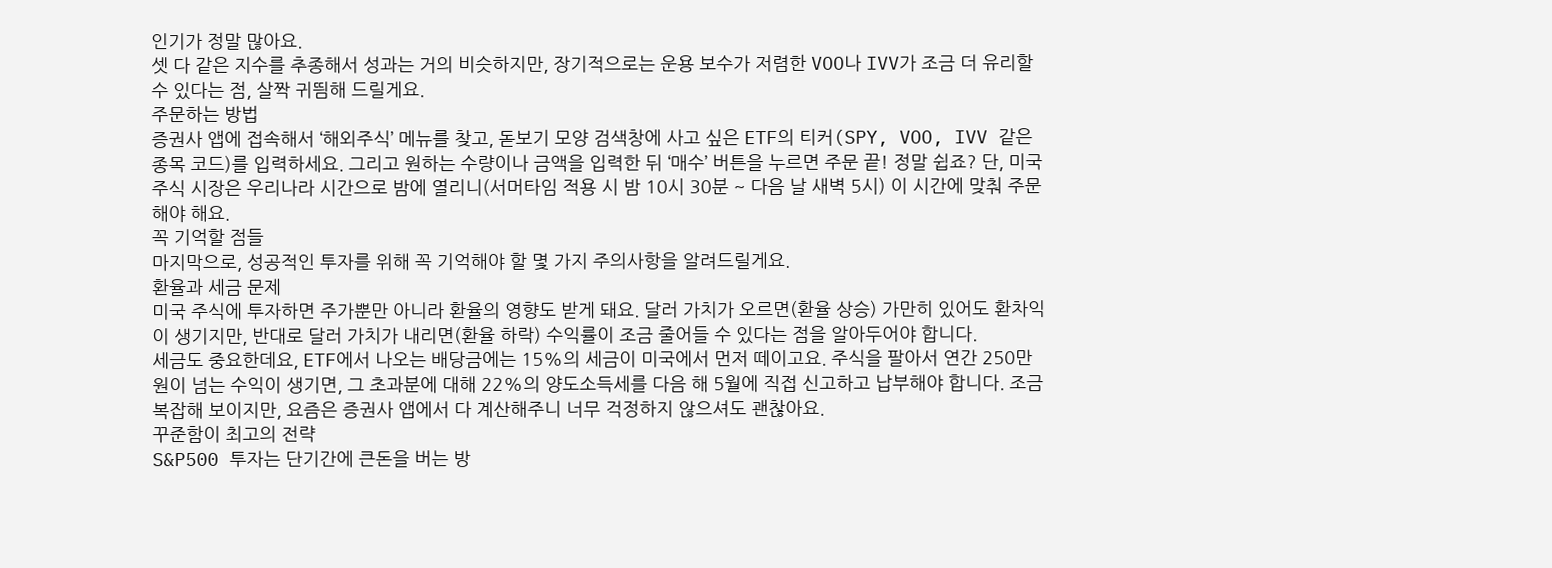인기가 정말 많아요.
셋 다 같은 지수를 추종해서 성과는 거의 비슷하지만, 장기적으로는 운용 보수가 저렴한 VOO나 IVV가 조금 더 유리할 수 있다는 점, 살짝 귀띔해 드릴게요.
주문하는 방법
증권사 앱에 접속해서 ‘해외주식’ 메뉴를 찾고, 돋보기 모양 검색창에 사고 싶은 ETF의 티커(SPY, VOO, IVV 같은 종목 코드)를 입력하세요. 그리고 원하는 수량이나 금액을 입력한 뒤 ‘매수’ 버튼을 누르면 주문 끝! 정말 쉽죠? 단, 미국 주식 시장은 우리나라 시간으로 밤에 열리니(서머타임 적용 시 밤 10시 30분 ~ 다음 날 새벽 5시) 이 시간에 맞춰 주문해야 해요.
꼭 기억할 점들
마지막으로, 성공적인 투자를 위해 꼭 기억해야 할 몇 가지 주의사항을 알려드릴게요.
환율과 세금 문제
미국 주식에 투자하면 주가뿐만 아니라 환율의 영향도 받게 돼요. 달러 가치가 오르면(환율 상승) 가만히 있어도 환차익이 생기지만, 반대로 달러 가치가 내리면(환율 하락) 수익률이 조금 줄어들 수 있다는 점을 알아두어야 합니다.
세금도 중요한데요, ETF에서 나오는 배당금에는 15%의 세금이 미국에서 먼저 떼이고요. 주식을 팔아서 연간 250만 원이 넘는 수익이 생기면, 그 초과분에 대해 22%의 양도소득세를 다음 해 5월에 직접 신고하고 납부해야 합니다. 조금 복잡해 보이지만, 요즘은 증권사 앱에서 다 계산해주니 너무 걱정하지 않으셔도 괜찮아요.
꾸준함이 최고의 전략
S&P500 투자는 단기간에 큰돈을 버는 방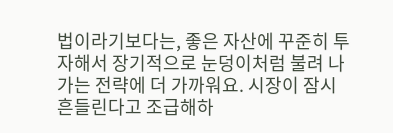법이라기보다는, 좋은 자산에 꾸준히 투자해서 장기적으로 눈덩이처럼 불려 나가는 전략에 더 가까워요. 시장이 잠시 흔들린다고 조급해하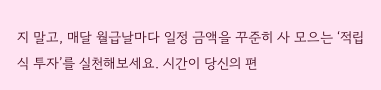지 말고, 매달 월급날마다 일정 금액을 꾸준히 사 모으는 ‘적립식 투자’를 실천해보세요. 시간이 당신의 편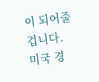이 되어줄 겁니다.
미국 경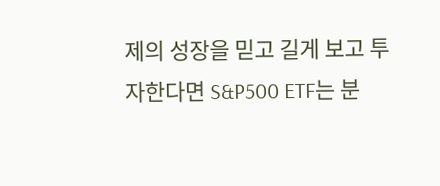제의 성장을 믿고 길게 보고 투자한다면 S&P500 ETF는 분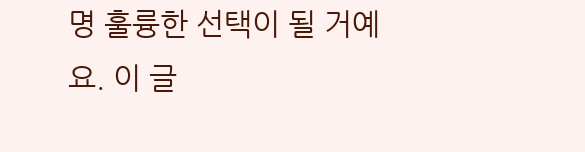명 훌륭한 선택이 될 거예요. 이 글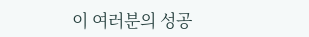이 여러분의 성공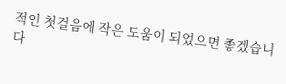적인 첫걸음에 작은 도움이 되었으면 좋겠습니다